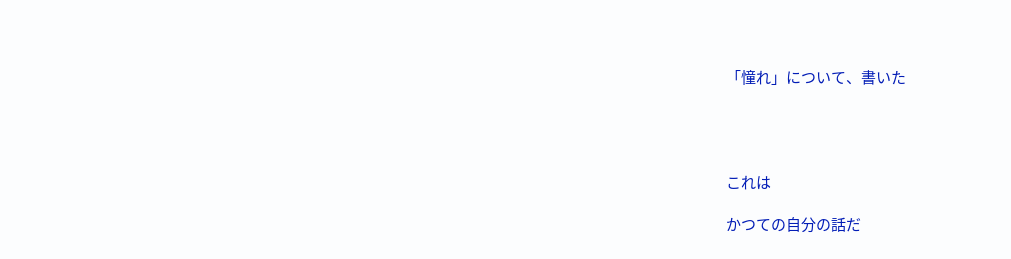「憧れ」について、書いた




これは

かつての自分の話だ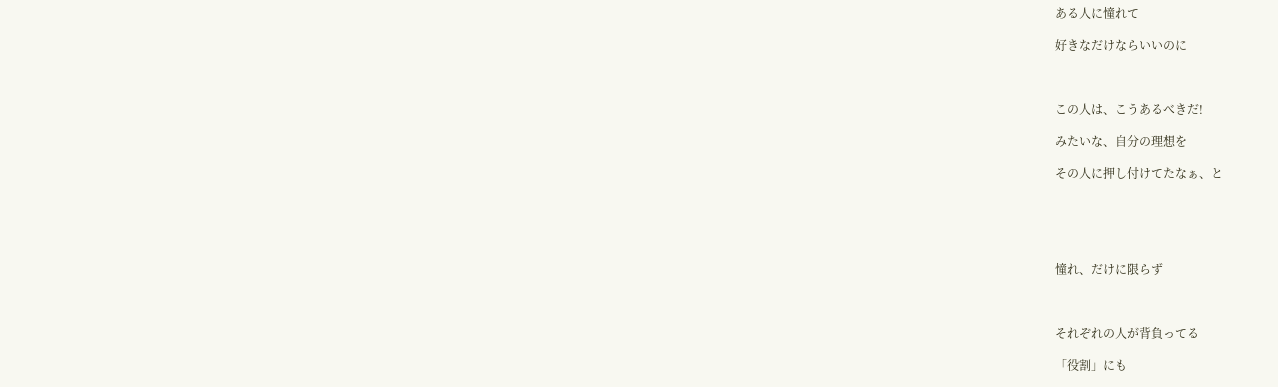ある人に憧れて

好きなだけならいいのに



この人は、こうあるべきだ!

みたいな、自分の理想を

その人に押し付けてたなぁ、と





憧れ、だけに限らず



それぞれの人が背負ってる

「役割」にも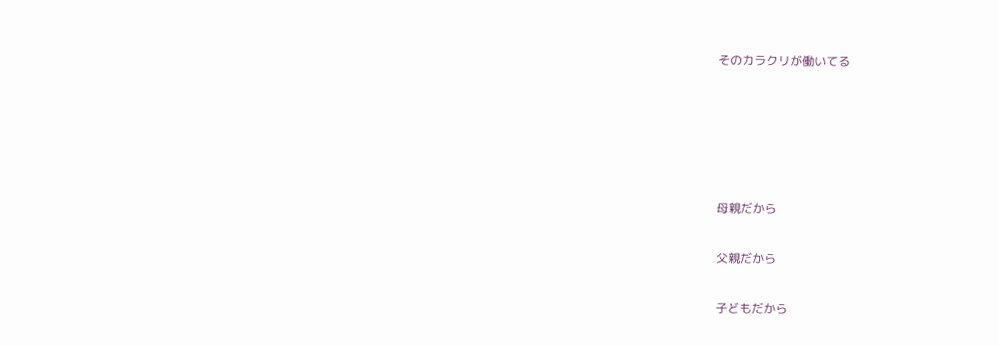そのカラクリが働いてる





母親だから

父親だから

子どもだから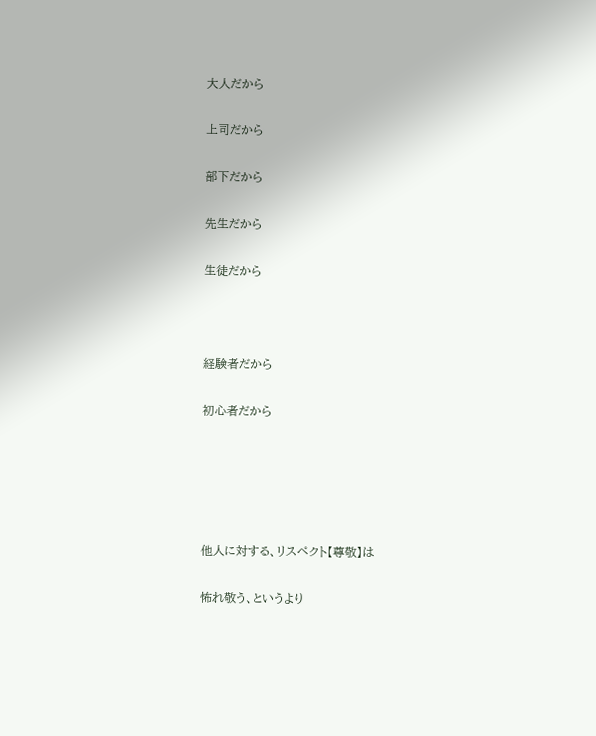大人だから

上司だから

部下だから

先生だから

生徒だから



経験者だから

初心者だから





他人に対する、リスペクト【尊敬】は

怖れ敬う、というより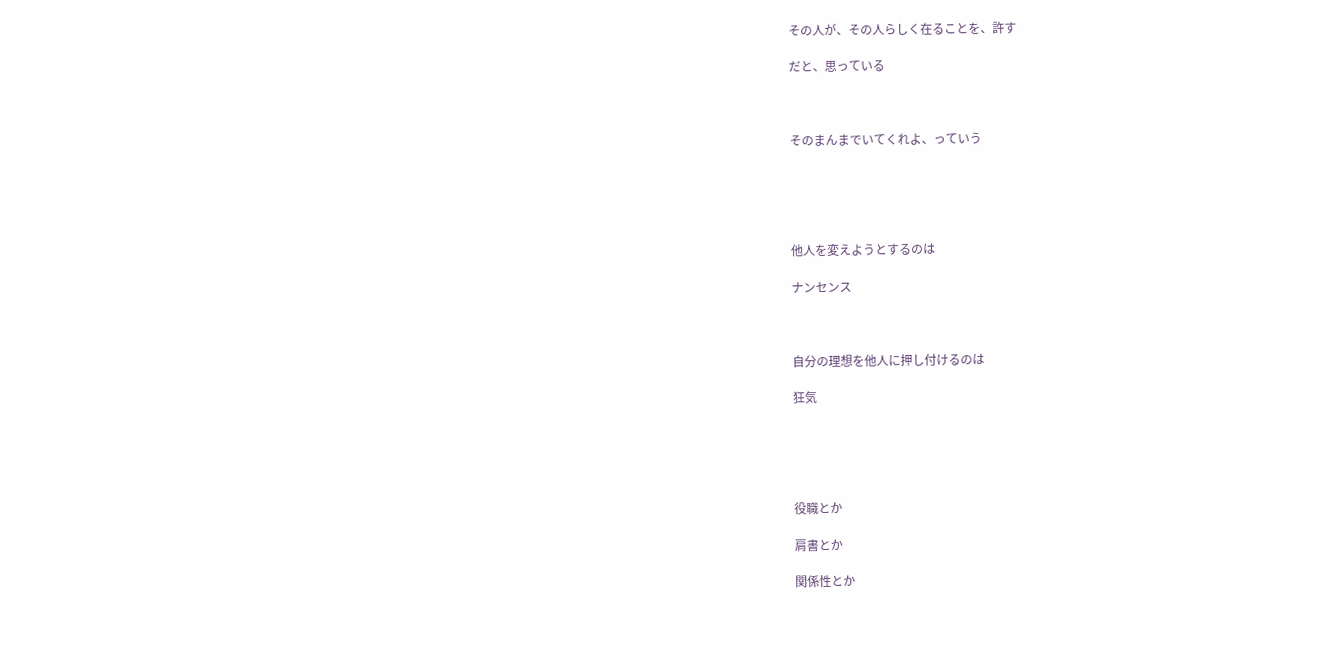その人が、その人らしく在ることを、許す

だと、思っている



そのまんまでいてくれよ、っていう





他人を変えようとするのは

ナンセンス



自分の理想を他人に押し付けるのは

狂気





役職とか

肩書とか

関係性とか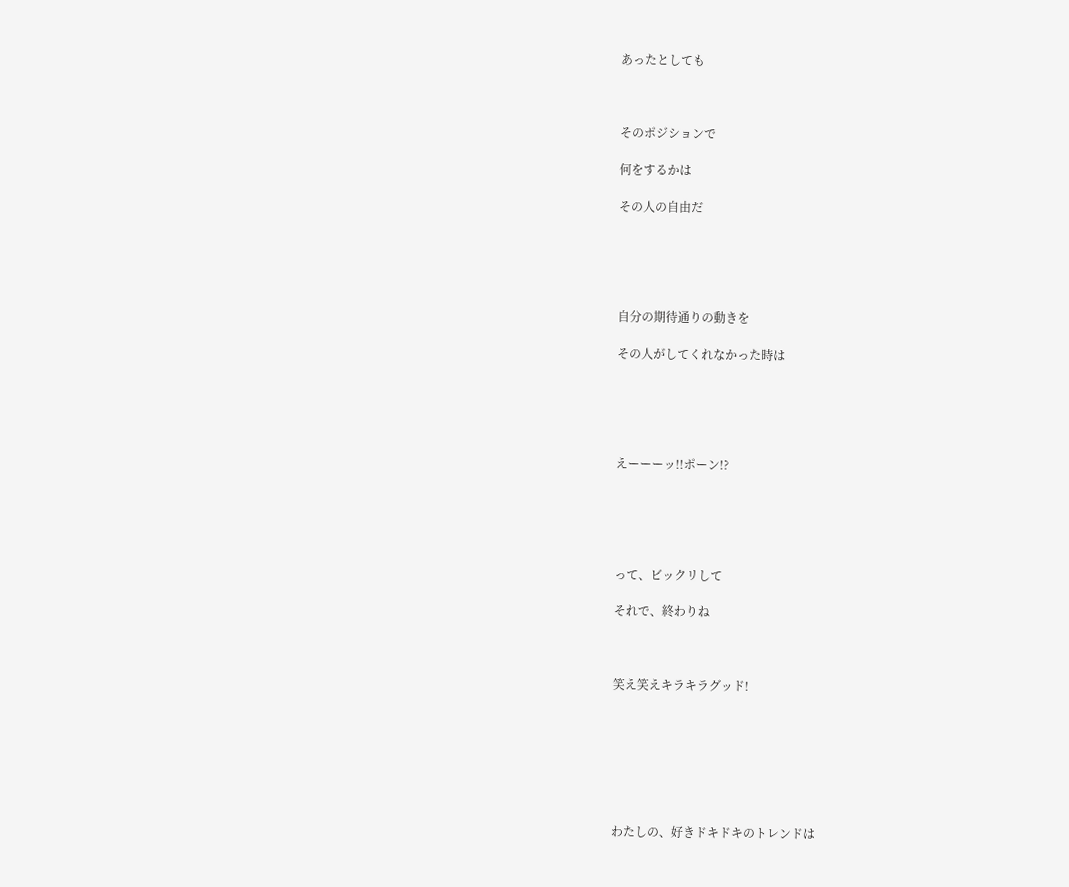あったとしても



そのポジションで

何をするかは

その人の自由だ





自分の期待通りの動きを

その人がしてくれなかった時は





えーーーッ!!ポーン!?





って、ビックリして

それで、終わりね



笑え笑えキラキラグッド!







わたしの、好きドキドキのトレンドは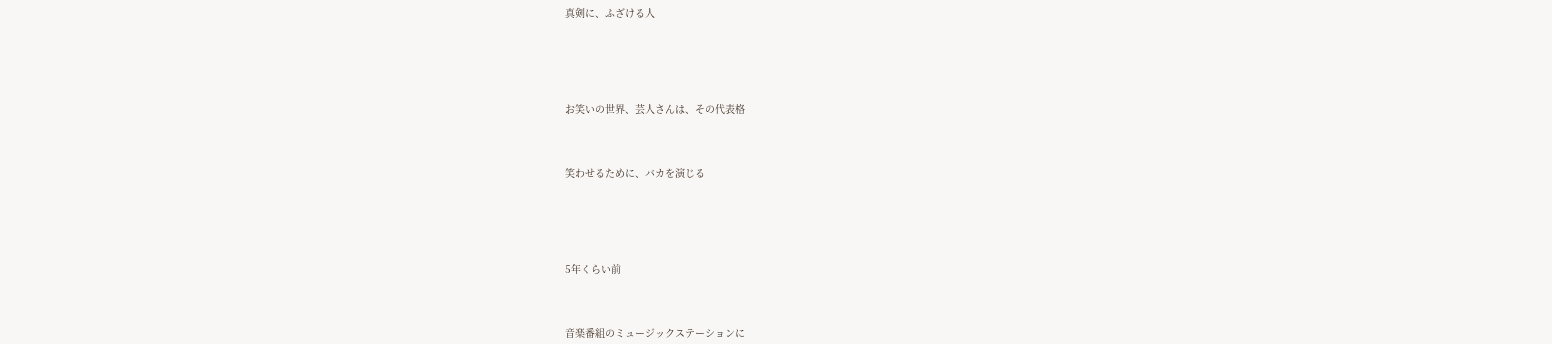真剣に、ふざける人





お笑いの世界、芸人さんは、その代表格



笑わせるために、バカを演じる





5年くらい前



音楽番組のミュージックステーションに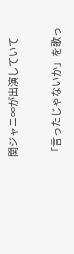関ジャニ∞が出演していて

「言ったじゃないか」を歌っ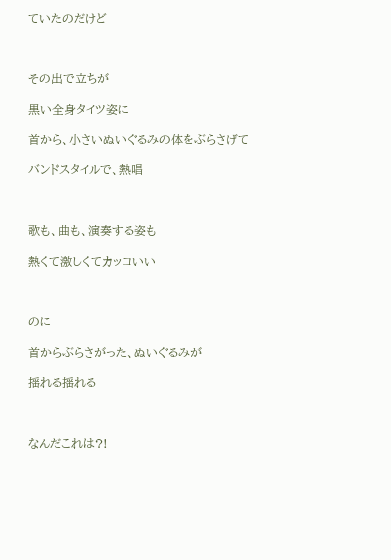ていたのだけど



その出で立ちが

黒い全身タイツ姿に

首から、小さいぬいぐるみの体をぶらさげて

バンドスタイルで、熱唱



歌も、曲も、演奏する姿も

熱くて激しくてカッコいい



のに

首からぶらさがった、ぬいぐるみが

揺れる揺れる



なんだこれは?!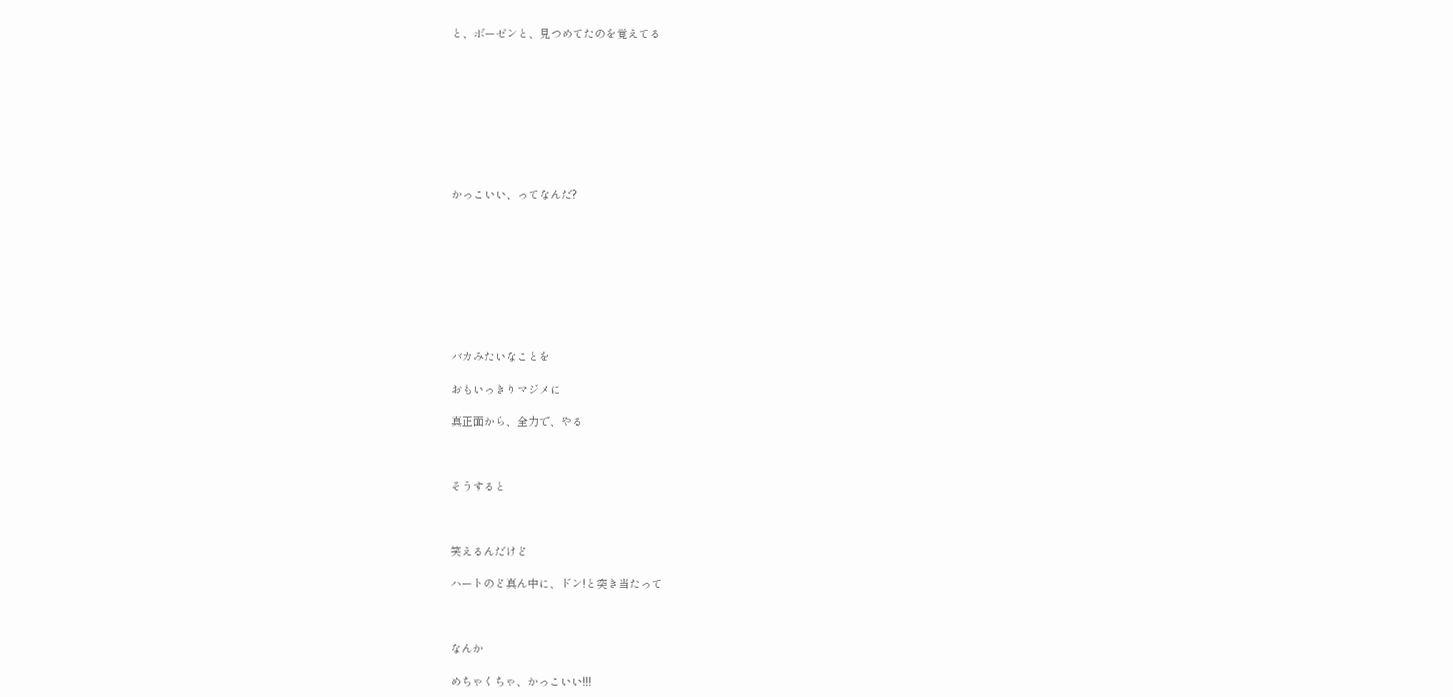と、ボーゼンと、見つめてたのを覚えてる









かっこいい、ってなんだ?









バカみたいなことを

おもいっきりマジメに

真正面から、全力で、やる



そうすると



笑えるんだけど

ハートのど真ん中に、ドン!と突き当たって



なんか

めちゃくちゃ、かっこいい!!!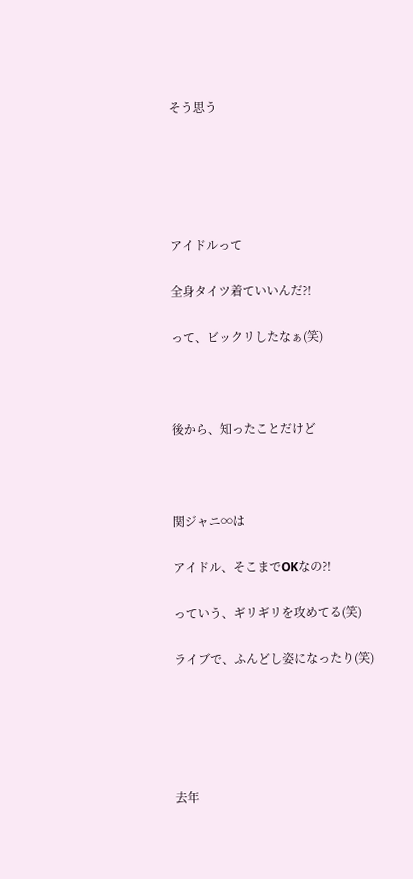そう思う





アイドルって

全身タイツ着ていいんだ?!

って、ビックリしたなぁ(笑)



後から、知ったことだけど



関ジャニ∞は

アイドル、そこまでOKなの?!

っていう、ギリギリを攻めてる(笑)

ライブで、ふんどし姿になったり(笑)





去年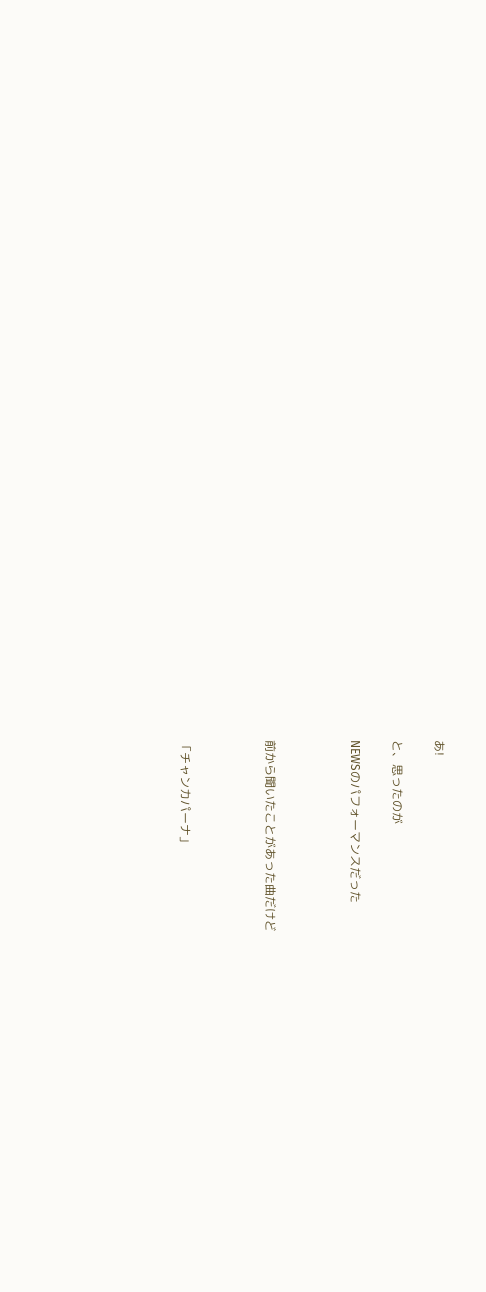あ!

と、思ったのが

NEWSのパフォーマンスだった



前から聞いたことがあった曲だけど



「チャンカパーナ」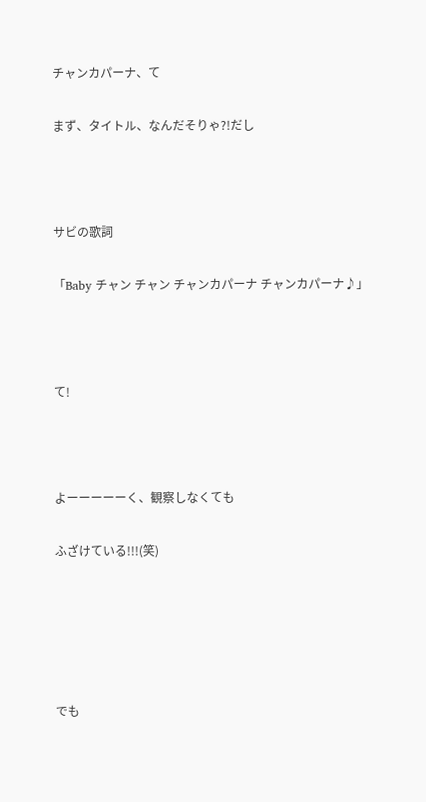チャンカパーナ、て

まず、タイトル、なんだそりゃ?!だし



サビの歌詞

「Baby チャン チャン チャンカパーナ チャンカパーナ♪」



て!



よーーーーーく、観察しなくても

ふざけている!!!(笑)





でも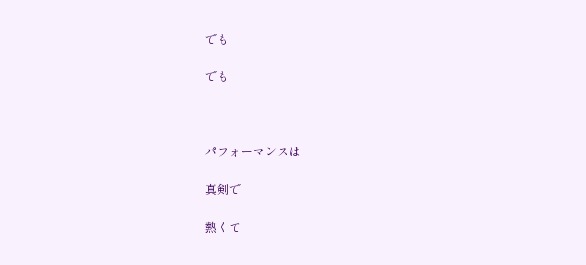でも

でも



パフォーマンスは

真剣で

熱くて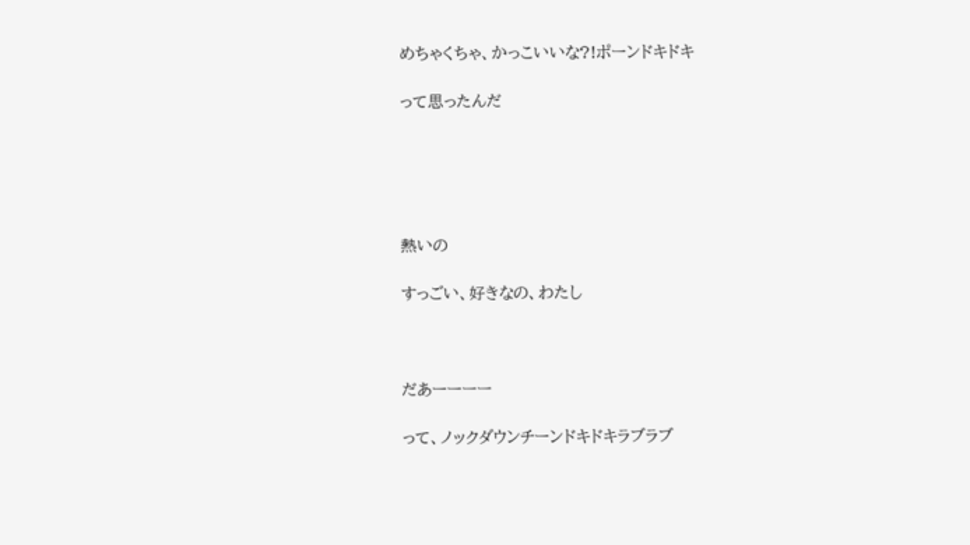めちゃくちゃ、かっこいいな?!ポーンドキドキ

って思ったんだ





熱いの

すっごい、好きなの、わたし



だあーーーー

って、ノックダウンチーンドキドキラブラブ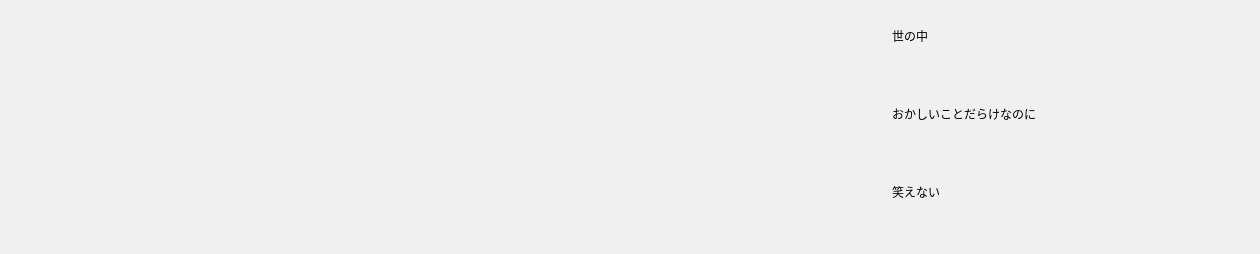世の中



おかしいことだらけなのに



笑えない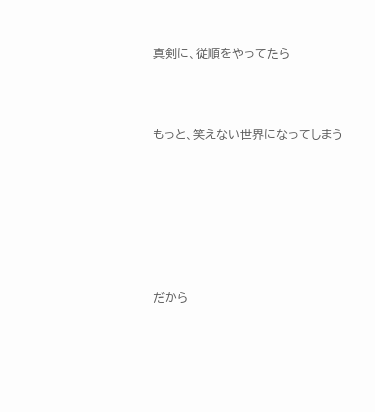真剣に、従順をやってたら



もっと、笑えない世界になってしまう







だから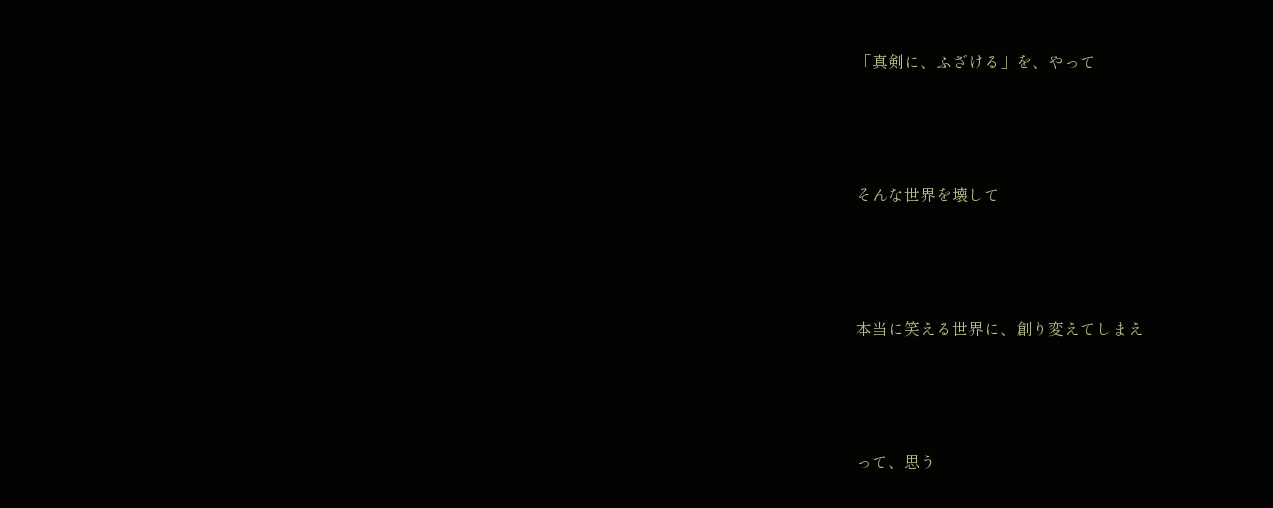「真剣に、ふざける」を、やって



そんな世界を壊して



本当に笑える世界に、創り変えてしまえ



って、思う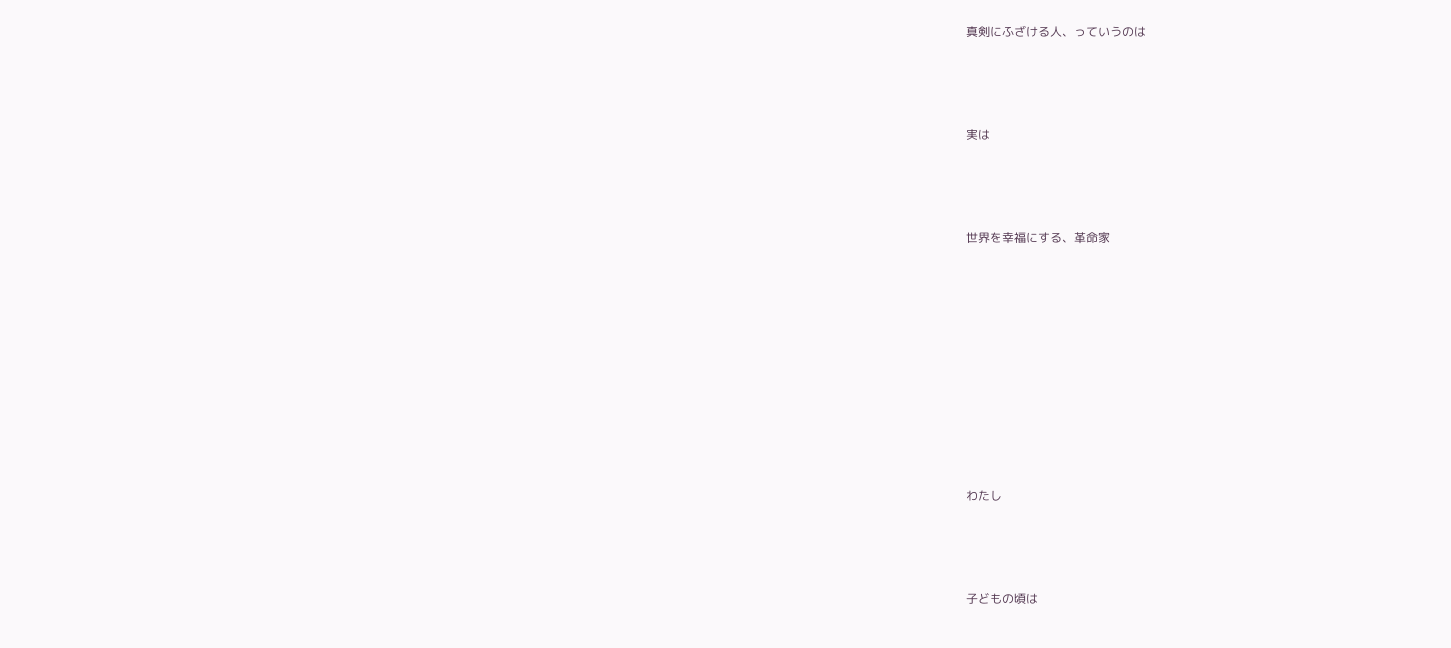真剣にふざける人、っていうのは



実は



世界を幸福にする、革命家









わたし



子どもの頃は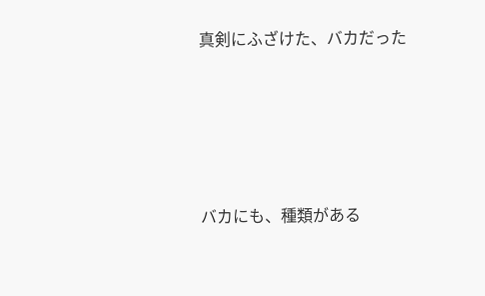真剣にふざけた、バカだった





バカにも、種類がある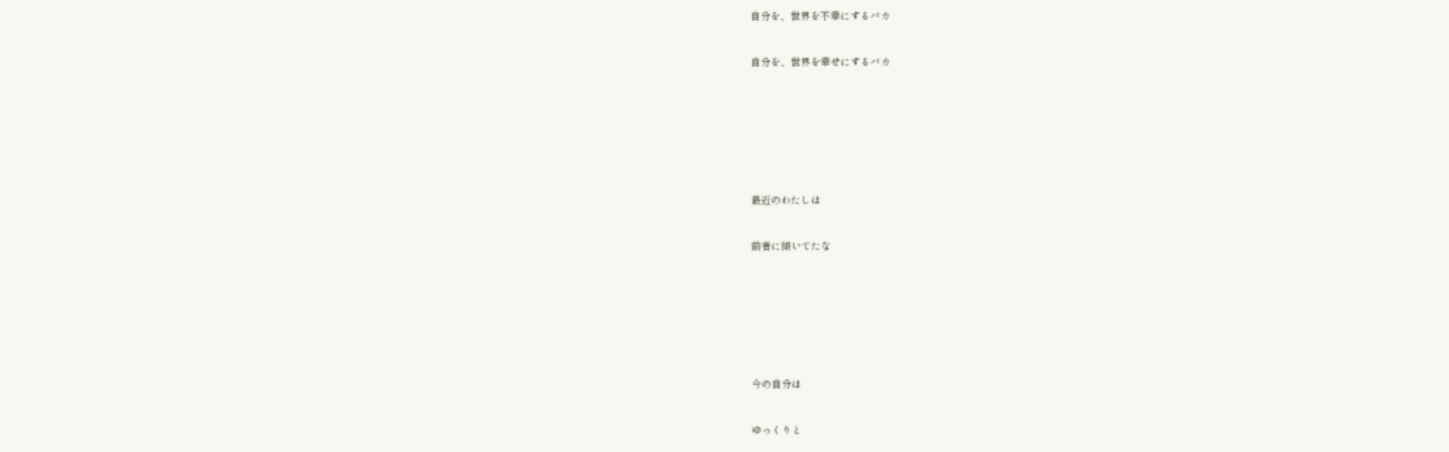自分を、世界を不幸にするバカ

自分を、世界を幸せにするバカ





最近のわたしは

前者に傾いてたな





今の自分は

ゆっくりと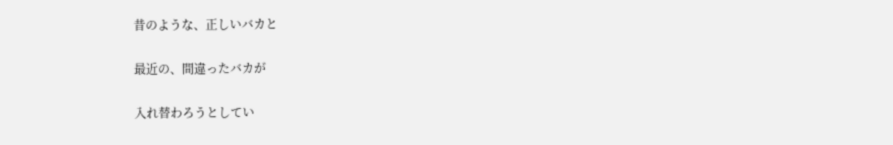昔のような、正しいバカと

最近の、間違ったバカが

入れ替わろうとしてい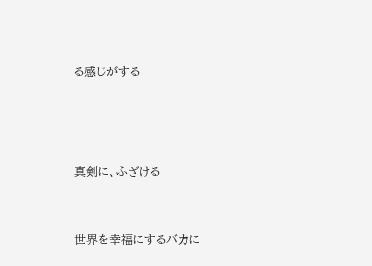る感じがする





真剣に、ふざける



世界を幸福にするバカに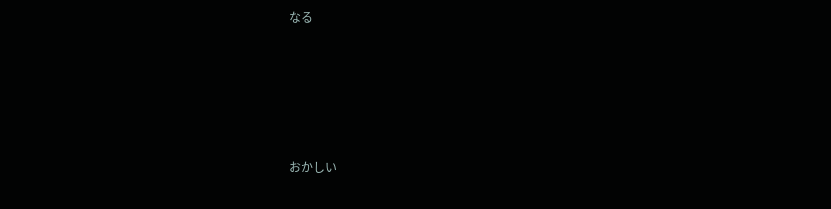なる







おかしい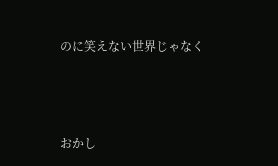のに笑えない世界じゃなく



おかし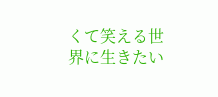くて笑える世界に生きたい